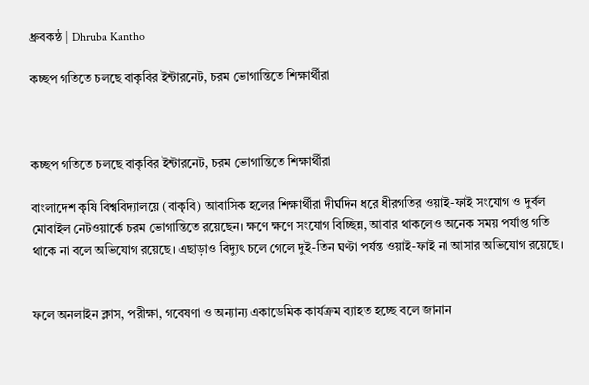ধ্রুবকন্ঠ | Dhruba Kantho

কচ্ছপ গতিতে চলছে বাকৃবির ইন্টারনেট, চরম ভোগান্তিতে শিক্ষার্থীরা



কচ্ছপ গতিতে চলছে বাকৃবির ইন্টারনেট, চরম ভোগান্তিতে শিক্ষার্থীরা

বাংলাদেশ কৃষি বিশ্ববিদ্যালয়ে (বাকৃবি) আবাসিক হলের শিক্ষার্থীরা দীর্ঘদিন ধরে ধীরগতির ওয়াই-ফাই সংযোগ ও দুর্বল মোবাইল নেটওয়ার্কে চরম ভোগান্তিতে রয়েছেন। ক্ষণে ক্ষণে সংযোগ বিচ্ছিন্ন, আবার থাকলেও অনেক সময় পর্যাপ্ত গতি থাকে না বলে অভিযোগ রয়েছে। এছাড়াও বিদ্যুৎ চলে গেলে দুই-তিন ঘণ্টা পর্যন্ত ওয়াই-ফাই না আসার অভিযোগ রয়েছে।


ফলে অনলাইন ক্লাস, পরীক্ষা, গবেষণা ও অন্যান্য একাডেমিক কার্যক্রম ব্যাহত হচ্ছে বলে জানান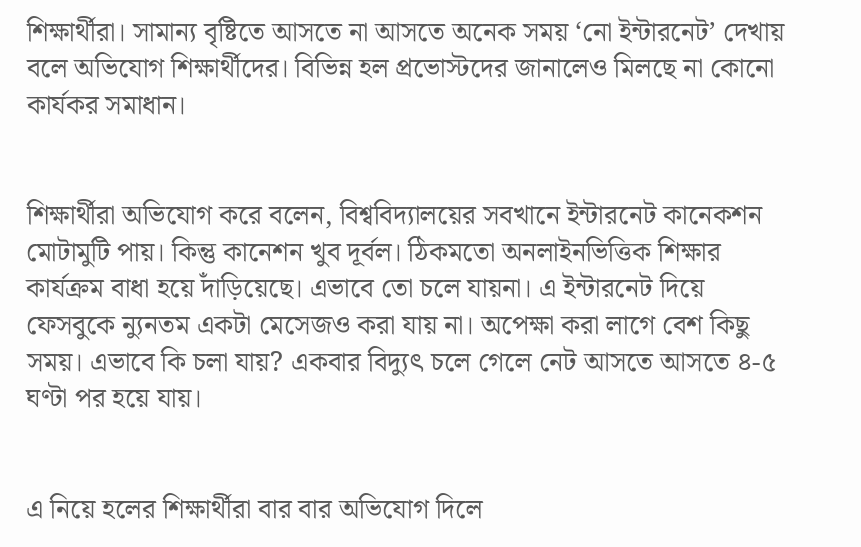শিক্ষার্থীরা। সামান্য বৃষ্টিতে আসতে না আসতে অনেক সময় ‘নো ইন্টারনেট’ দেখায় বলে অভিযোগ শিক্ষার্থীদের। বিভিন্ন হল প্রভোস্টদের জানালেও মিলছে না কোনো কার্যকর সমাধান।


শিক্ষার্থীরা অভিযোগ করে বলেন, বিশ্ববিদ্যালয়ের সবখানে ইন্টারনেট কানেকশন মোটামুটি পায়। কিন্তু কানেশন খুব দূর্বল। ঠিকমতো অনলাইনভিত্তিক শিক্ষার কার্যক্রম বাধা হয়ে দাঁড়িয়েছে। এভাবে তো চলে যায়না। এ ইন্টারনেট দিয়ে ফেসবুকে ন্যুনতম একটা মেসেজও করা যায় না। অপেক্ষা করা লাগে বেশ কিছু সময়। এভাবে কি চলা যায়? একবার বিদ্যুৎ চলে গেলে নেট আসতে আসতে ৪-৫ ঘণ্টা পর হয়ে যায়।


এ নিয়ে হলের শিক্ষার্থীরা বার বার অভিযোগ দিলে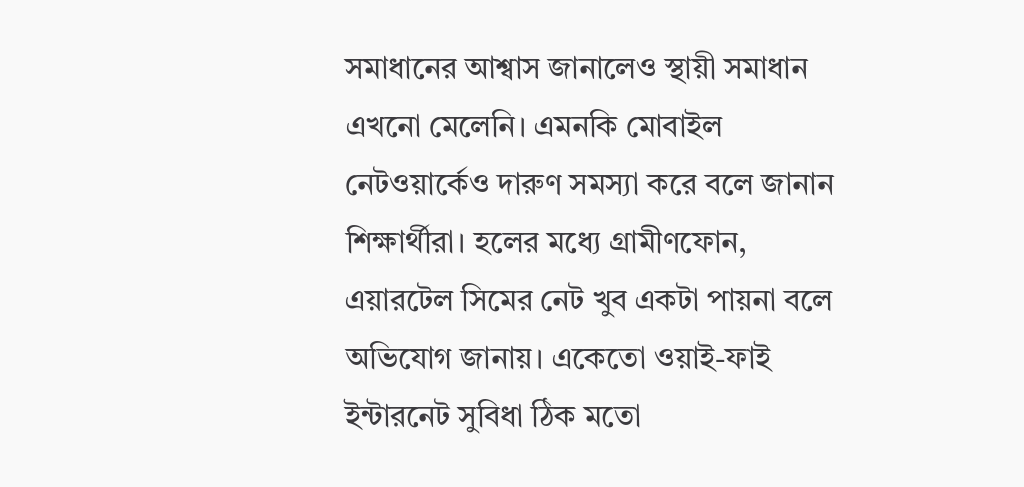সমাধানের আশ্বাস জানালেও স্থায়ী সমাধান এখনো মেলেনি। এমনকি মোবাইল নেটওয়ার্কেও দারুণ সমস্যা করে বলে জানান শিক্ষার্থীরা। হলের মধ্যে গ্রামীণফোন, এয়ারটেল সিমের নেট খুব একটা পায়না বলে অভিযোগ জানায়। একেতো ওয়াই-ফাই ইন্টারনেট সুবিধা ঠিক মতো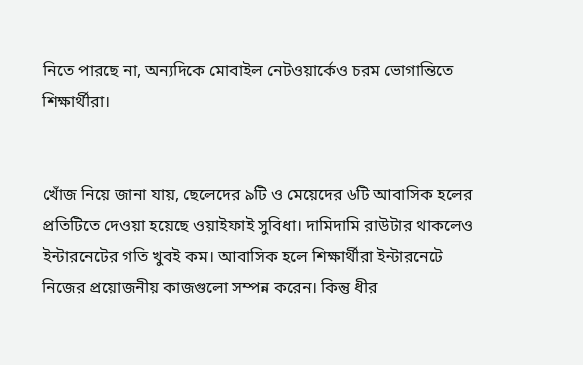নিতে পারছে না, অন্যদিকে মোবাইল নেটওয়ার্কেও চরম ভোগান্তিতে শিক্ষার্থীরা।


খোঁজ নিয়ে জানা যায়, ছেলেদের ৯টি ও মেয়েদের ৬টি আবাসিক হলের প্রতিটিতে দেওয়া হয়েছে ওয়াইফাই সুবিধা। দামিদামি রাউটার থাকলেও ইন্টারনেটের গতি খুবই কম। আবাসিক হলে শিক্ষার্থীরা ইন্টারনেটে নিজের প্রয়োজনীয় কাজগুলো সম্পন্ন করেন। কিন্তু ধীর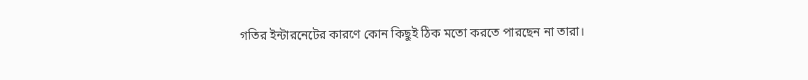গতির ইন্টারনেটের কারণে কোন কিছুই ঠিক মতো করতে পারছেন না তারা।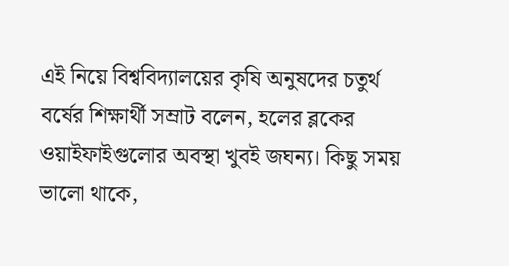এই নিয়ে বিশ্ববিদ্যালয়ের কৃষি অনুষদের চতুর্থ বর্ষের শিক্ষার্থী সম্রাট বলেন, হলের ব্লকের ওয়াইফাইগুলোর অবস্থা খুবই জঘন্য। কিছু সময় ভালো থাকে,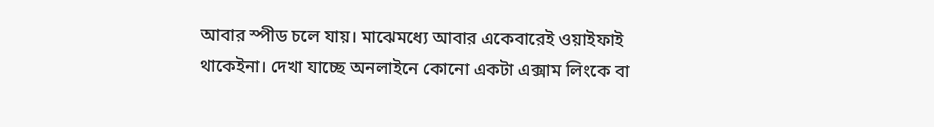আবার স্পীড চলে যায়। মাঝেমধ্যে আবার একেবারেই ওয়াইফাই থাকেইনা। দেখা যাচ্ছে অনলাইনে কোনো একটা এক্সাম লিংকে বা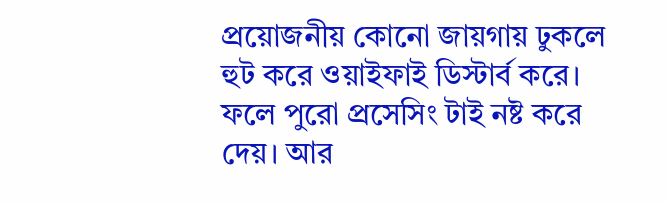প্রয়োজনীয় কোনো জায়গায় ঢুকলে হুট করে ওয়াইফাই ডিস্টার্ব করে। ফলে পুরো প্রসেসিং টাই নষ্ট করে দেয়। আর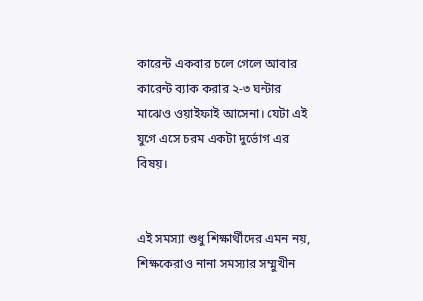কারেন্ট একবার চলে গেলে আবার কারেন্ট ব্যাক করার ২-৩ ঘন্টার মাঝেও ওয়াইফাই আসেনা। যেটা এই যুগে এসে চরম একটা দুর্ভোগ এর বিষয়।


এই সমস্যা শুধু শিক্ষার্থীদের এমন নয়, শিক্ষকেরাও নানা সমস্যার সম্মুখীন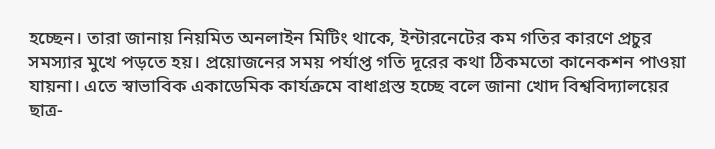হচ্ছেন। তারা জানায় নিয়মিত অনলাইন মিটিং থাকে, ইন্টারনেটের কম গতির কারণে প্রচুর সমস্যার মুখে পড়তে হয়। প্রয়োজনের সময় পর্যাপ্ত গতি দূরের কথা ঠিকমতো কানেকশন পাওয়া যায়না। এতে স্বাভাবিক একাডেমিক কার্যক্রমে বাধাগ্রস্ত হচ্ছে বলে জানা খোদ বিশ্ববিদ্যালয়ের ছাত্র-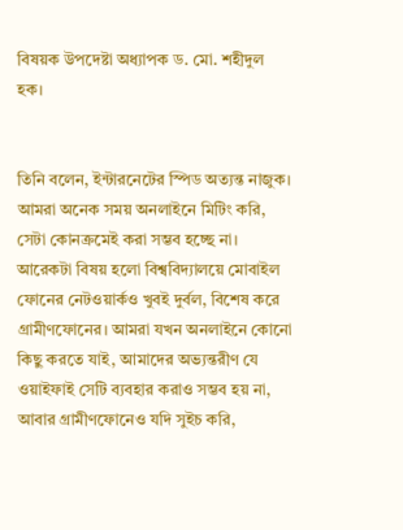বিষয়ক উপদেষ্টা অধ্যাপক ড. মো. শহীদুল হক।


তিনি বলেন, ইন্টারনেটের স্পিড অত্যন্ত নাজুক। আমরা অনেক সময় অনলাইনে মিটিং করি, সেটা কোনক্রমেই করা সম্ভব হচ্ছে না। আরেকটা বিষয় হলো বিশ্ববিদ্যালয়ে মোবাইল ফোনের নেটওয়ার্কও খুবই দুর্বল, বিশেষ করে গ্রামীণফোনের। আমরা যখন অনলাইনে কোনো কিছু করতে যাই, আমাদের অভ্যন্তরীণ যে ওয়াইফাই সেটি ব্যবহার করাও সম্ভব হয় না, আবার গ্রামীণফোনেও যদি সুইচ করি,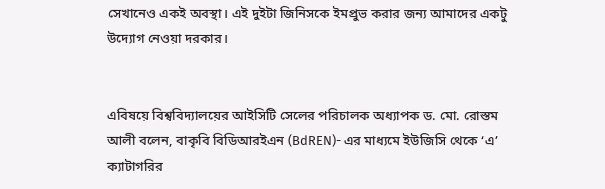সেখানেও একই অবস্থা। এই দুইটা জিনিসকে ইমপ্রুভ করার জন্য আমাদের একটু উদ্যোগ নেওয়া দরকার।


এবিষয়ে বিশ্ববিদ্যালয়ের আইসিটি সেলের পরিচালক অধ্যাপক ড. মো. রোস্তম আলী বলেন, বাকৃবি বিডিআরইএন (BdREN)- এর মাধ্যমে ইউজিসি থেকে ‘এ’ ক্যাটাগরির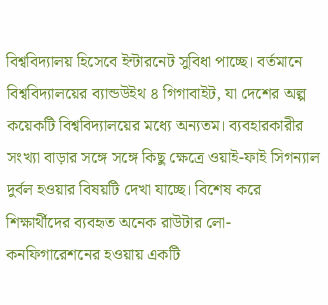বিশ্ববিদ্যালয় হিসেবে ইন্টারনেট সুবিধা পাচ্ছে। বর্তমানে বিশ্ববিদ্যালয়ের ব্যান্ডউইথ ৪ গিগাবাইট, যা দেশের অল্প কয়েকটি বিশ্ববিদ্যালয়ের মধ্যে অন্যতম। ব্যবহারকারীর সংখ্যা বাড়ার সঙ্গে সঙ্গে কিছু ক্ষেত্রে ওয়াই-ফাই সিগন্যাল দুর্বল হওয়ার বিষয়টি দেখা যাচ্ছে। বিশেষ করে শিক্ষার্থীদের ব্যবহৃত অনেক রাউটার লো-কনফিগারেশনের হওয়ায় একটি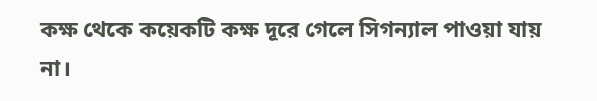কক্ষ থেকে কয়েকটি কক্ষ দূরে গেলে সিগন্যাল পাওয়া যায় না।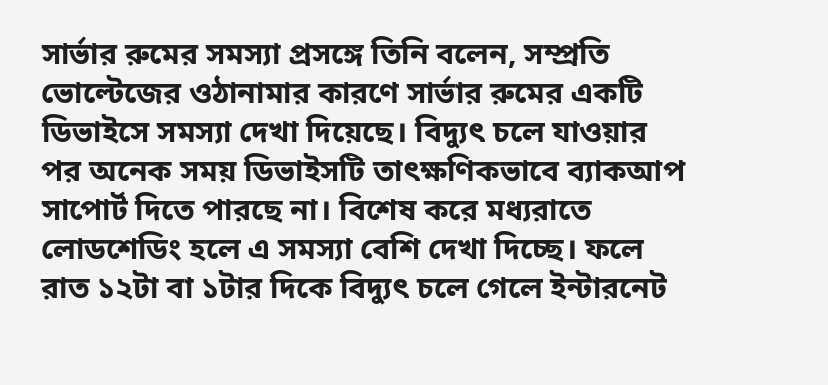সার্ভার রুমের সমস্যা প্রসঙ্গে তিনি বলেন, সম্প্রতি ভোল্টেজের ওঠানামার কারণে সার্ভার রুমের একটি ডিভাইসে সমস্যা দেখা দিয়েছে। বিদ্যুৎ চলে যাওয়ার পর অনেক সময় ডিভাইসটি তাৎক্ষণিকভাবে ব্যাকআপ সাপোর্ট দিতে পারছে না। বিশেষ করে মধ্যরাতে লোডশেডিং হলে এ সমস্যা বেশি দেখা দিচ্ছে। ফলে রাত ১২টা বা ১টার দিকে বিদ্যুৎ চলে গেলে ইন্টারনেট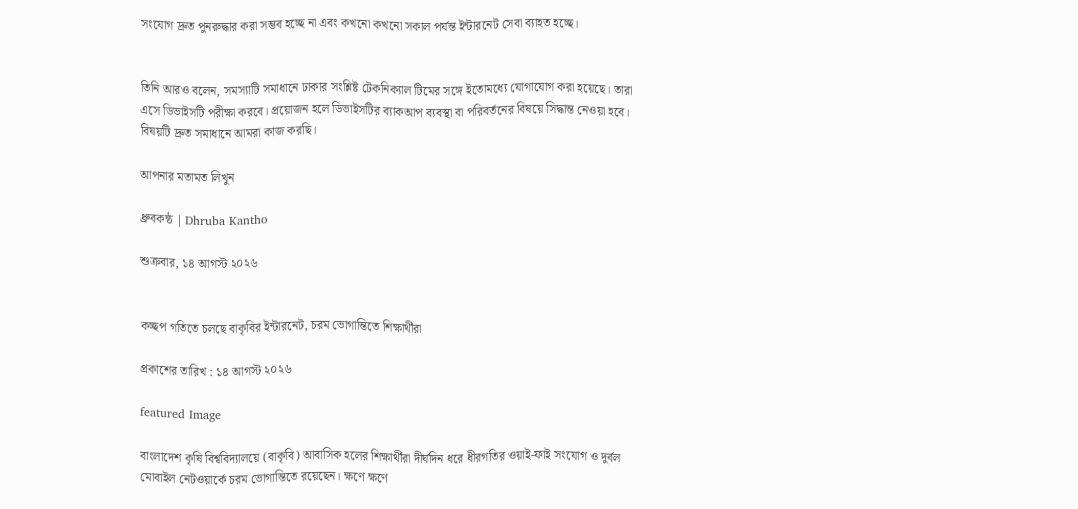সংযোগ দ্রুত পুনরুদ্ধার করা সম্ভব হচ্ছে না এবং কখনো কখনো সকাল পর্যন্ত ইন্টারনেট সেবা ব্যাহত হচ্ছে।


তিনি আরও বলেন, সমস্যাটি সমাধানে ঢাকার সংশ্লিষ্ট টেকনিক্যাল টিমের সঙ্গে ইতোমধ্যে যোগাযোগ করা হয়েছে। তারা এসে ডিভাইসটি পরীক্ষা করবে। প্রয়োজন হলে ডিভাইসটির ব্যাকআপ ব্যবস্থা বা পরিবর্তনের বিষয়ে সিদ্ধান্ত নেওয়া হবে। বিষয়টি দ্রুত সমাধানে আমরা কাজ করছি।

আপনার মতামত লিখুন

ধ্রুবকন্ঠ | Dhruba Kantho

শুক্রবার, ১৪ আগস্ট ২০২৬


কচ্ছপ গতিতে চলছে বাকৃবির ইন্টারনেট, চরম ভোগান্তিতে শিক্ষার্থীরা

প্রকাশের তারিখ : ১৪ আগস্ট ২০২৬

featured Image

বাংলাদেশ কৃষি বিশ্ববিদ্যালয়ে (বাকৃবি) আবাসিক হলের শিক্ষার্থীরা দীর্ঘদিন ধরে ধীরগতির ওয়াই-ফাই সংযোগ ও দুর্বল মোবাইল নেটওয়ার্কে চরম ভোগান্তিতে রয়েছেন। ক্ষণে ক্ষণে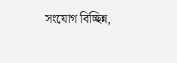সংযোগ বিচ্ছিন্ন,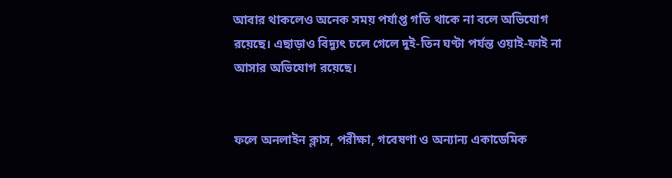আবার থাকলেও অনেক সময় পর্যাপ্ত গতি থাকে না বলে অভিযোগ রয়েছে। এছাড়াও বিদ্যুৎ চলে গেলে দুই-তিন ঘণ্টা পর্যন্ত ওয়াই-ফাই না আসার অভিযোগ রয়েছে।


ফলে অনলাইন ক্লাস, পরীক্ষা, গবেষণা ও অন্যান্য একাডেমিক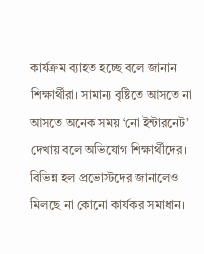কার্যক্রম ব্যাহত হচ্ছে বলে জানান শিক্ষার্থীরা। সামান্য বৃষ্টিতে আসতে না আসতে অনেক সময় ‘নো ইন্টারনেট’ দেখায় বলে অভিযোগ শিক্ষার্থীদের। বিভিন্ন হল প্রভোস্টদের জানালেও মিলছে না কোনো কার্যকর সমাধান।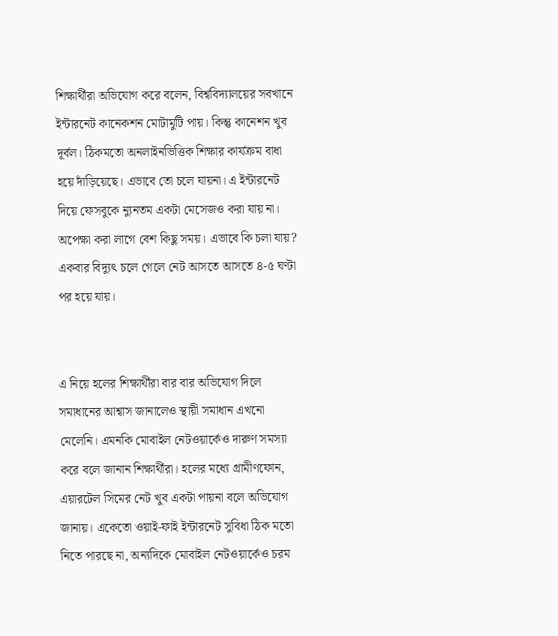শিক্ষার্থীরা অভিযোগ করে বলেন, বিশ্ববিদ্যালয়ের সবখানে ইন্টারনেট কানেকশন মোটামুটি পায়। কিন্তু কানেশন খুব দূর্বল। ঠিকমতো অনলাইনভিত্তিক শিক্ষার কার্যক্রম বাধা হয়ে দাঁড়িয়েছে। এভাবে তো চলে যায়না। এ ইন্টারনেট দিয়ে ফেসবুকে ন্যুনতম একটা মেসেজও করা যায় না। অপেক্ষা করা লাগে বেশ কিছু সময়। এভাবে কি চলা যায়? একবার বিদ্যুৎ চলে গেলে নেট আসতে আসতে ৪-৫ ঘণ্টা পর হয়ে যায়।


এ নিয়ে হলের শিক্ষার্থীরা বার বার অভিযোগ দিলে সমাধানের আশ্বাস জানালেও স্থায়ী সমাধান এখনো মেলেনি। এমনকি মোবাইল নেটওয়ার্কেও দারুণ সমস্যা করে বলে জানান শিক্ষার্থীরা। হলের মধ্যে গ্রামীণফোন, এয়ারটেল সিমের নেট খুব একটা পায়না বলে অভিযোগ জানায়। একেতো ওয়াই-ফাই ইন্টারনেট সুবিধা ঠিক মতো নিতে পারছে না, অন্যদিকে মোবাইল নেটওয়ার্কেও চরম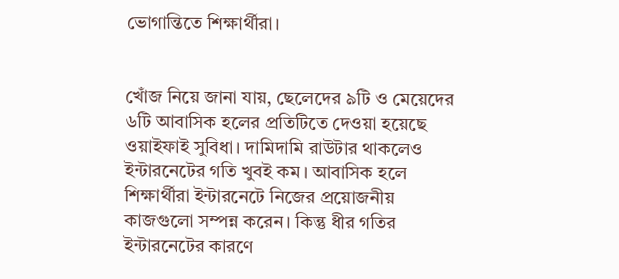ভোগান্তিতে শিক্ষার্থীরা।


খোঁজ নিয়ে জানা যায়, ছেলেদের ৯টি ও মেয়েদের ৬টি আবাসিক হলের প্রতিটিতে দেওয়া হয়েছে ওয়াইফাই সুবিধা। দামিদামি রাউটার থাকলেও ইন্টারনেটের গতি খুবই কম। আবাসিক হলে শিক্ষার্থীরা ইন্টারনেটে নিজের প্রয়োজনীয় কাজগুলো সম্পন্ন করেন। কিন্তু ধীর গতির ইন্টারনেটের কারণে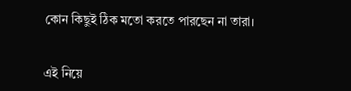কোন কিছুই ঠিক মতো করতে পারছেন না তারা।


এই নিয়ে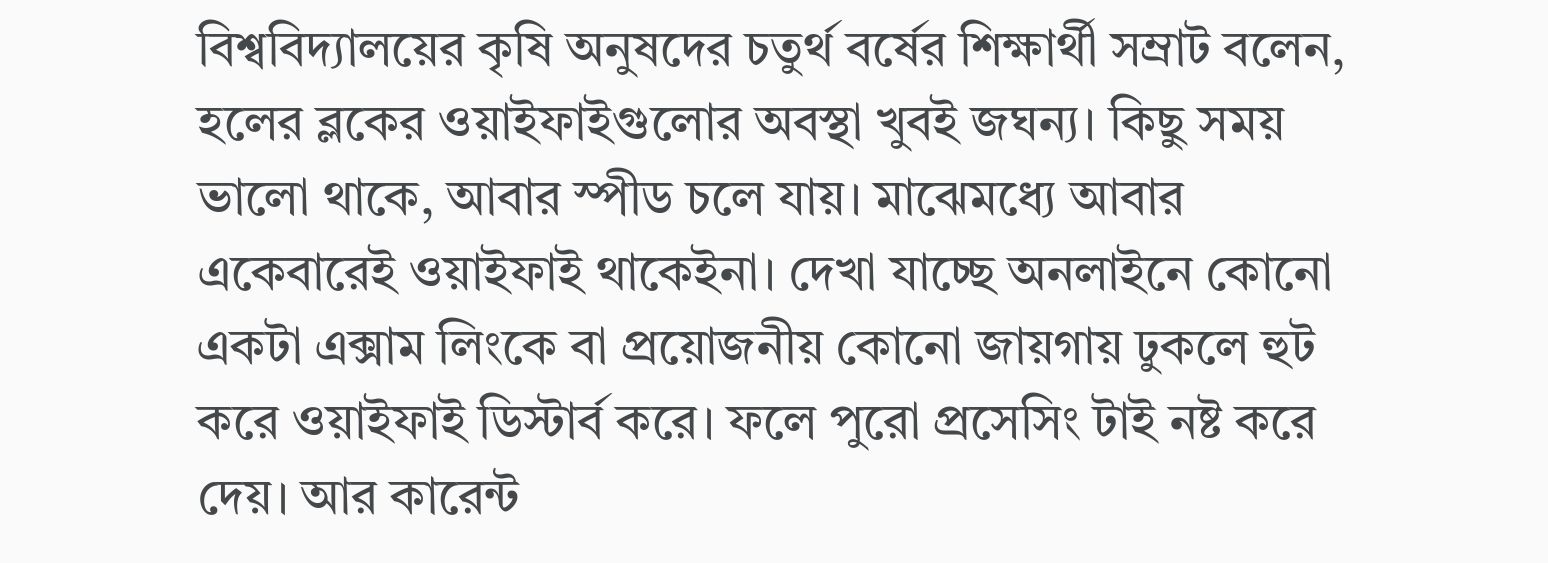বিশ্ববিদ্যালয়ের কৃষি অনুষদের চতুর্থ বর্ষের শিক্ষার্থী সম্রাট বলেন, হলের ব্লকের ওয়াইফাইগুলোর অবস্থা খুবই জঘন্য। কিছু সময় ভালো থাকে, আবার স্পীড চলে যায়। মাঝেমধ্যে আবার একেবারেই ওয়াইফাই থাকেইনা। দেখা যাচ্ছে অনলাইনে কোনো একটা এক্সাম লিংকে বা প্রয়োজনীয় কোনো জায়গায় ঢুকলে হুট করে ওয়াইফাই ডিস্টার্ব করে। ফলে পুরো প্রসেসিং টাই নষ্ট করে দেয়। আর কারেন্ট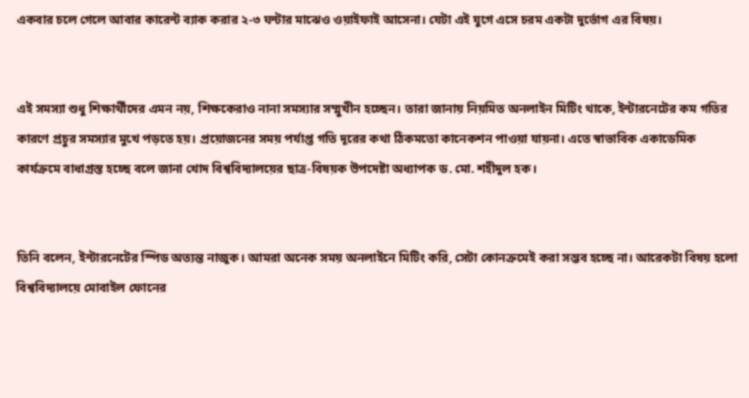একবার চলে গেলে আবার কারেন্ট ব্যাক করার ২-৩ ঘন্টার মাঝেও ওয়াইফাই আসেনা। যেটা এই যুগে এসে চরম একটা দুর্ভোগ এর বিষয়।


এই সমস্যা শুধু শিক্ষার্থীদের এমন নয়, শিক্ষকেরাও নানা সমস্যার সম্মুখীন হচ্ছেন। তারা জানায় নিয়মিত অনলাইন মিটিং থাকে, ইন্টারনেটের কম গতির কারণে প্রচুর সমস্যার মুখে পড়তে হয়। প্রয়োজনের সময় পর্যাপ্ত গতি দূরের কথা ঠিকমতো কানেকশন পাওয়া যায়না। এতে স্বাভাবিক একাডেমিক কার্যক্রমে বাধাগ্রস্ত হচ্ছে বলে জানা খোদ বিশ্ববিদ্যালয়ের ছাত্র-বিষয়ক উপদেষ্টা অধ্যাপক ড. মো. শহীদুল হক।


তিনি বলেন, ইন্টারনেটের স্পিড অত্যন্ত নাজুক। আমরা অনেক সময় অনলাইনে মিটিং করি, সেটা কোনক্রমেই করা সম্ভব হচ্ছে না। আরেকটা বিষয় হলো বিশ্ববিদ্যালয়ে মোবাইল ফোনের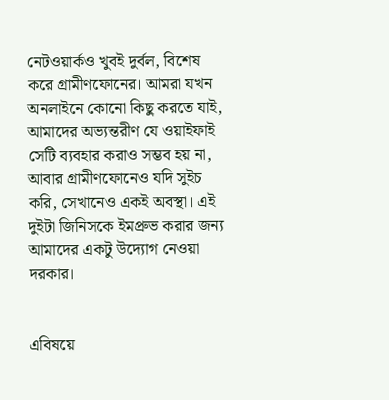নেটওয়ার্কও খুবই দুর্বল, বিশেষ করে গ্রামীণফোনের। আমরা যখন অনলাইনে কোনো কিছু করতে যাই, আমাদের অভ্যন্তরীণ যে ওয়াইফাই সেটি ব্যবহার করাও সম্ভব হয় না, আবার গ্রামীণফোনেও যদি সুইচ করি, সেখানেও একই অবস্থা। এই দুইটা জিনিসকে ইমপ্রুভ করার জন্য আমাদের একটু উদ্যোগ নেওয়া দরকার।


এবিষয়ে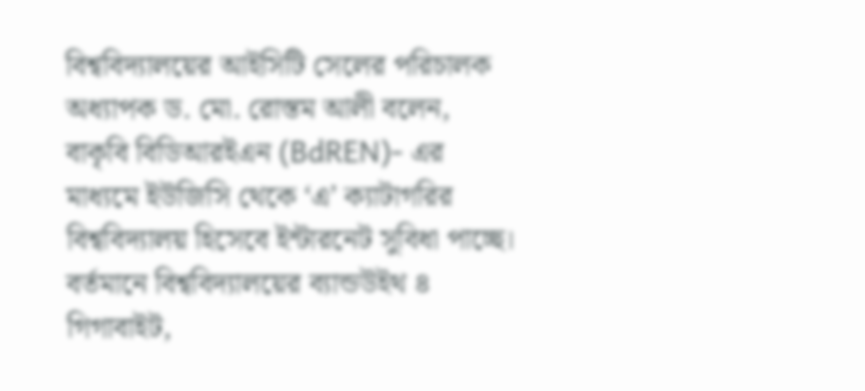বিশ্ববিদ্যালয়ের আইসিটি সেলের পরিচালক অধ্যাপক ড. মো. রোস্তম আলী বলেন, বাকৃবি বিডিআরইএন (BdREN)- এর মাধ্যমে ইউজিসি থেকে ‘এ’ ক্যাটাগরির বিশ্ববিদ্যালয় হিসেবে ইন্টারনেট সুবিধা পাচ্ছে। বর্তমানে বিশ্ববিদ্যালয়ের ব্যান্ডউইথ ৪ গিগাবাইট,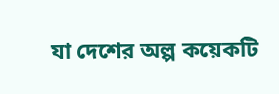যা দেশের অল্প কয়েকটি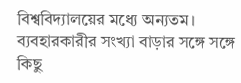বিশ্ববিদ্যালয়ের মধ্যে অন্যতম। ব্যবহারকারীর সংখ্যা বাড়ার সঙ্গে সঙ্গে কিছু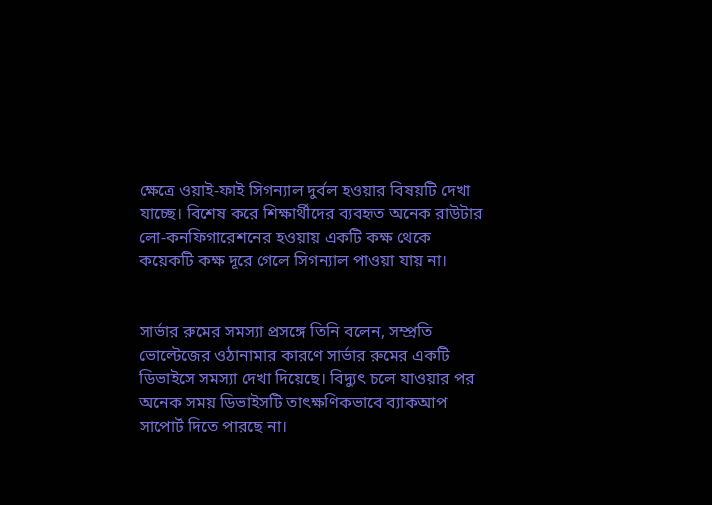ক্ষেত্রে ওয়াই-ফাই সিগন্যাল দুর্বল হওয়ার বিষয়টি দেখা যাচ্ছে। বিশেষ করে শিক্ষার্থীদের ব্যবহৃত অনেক রাউটার লো-কনফিগারেশনের হওয়ায় একটি কক্ষ থেকে কয়েকটি কক্ষ দূরে গেলে সিগন্যাল পাওয়া যায় না।


সার্ভার রুমের সমস্যা প্রসঙ্গে তিনি বলেন, সম্প্রতি ভোল্টেজের ওঠানামার কারণে সার্ভার রুমের একটি ডিভাইসে সমস্যা দেখা দিয়েছে। বিদ্যুৎ চলে যাওয়ার পর অনেক সময় ডিভাইসটি তাৎক্ষণিকভাবে ব্যাকআপ সাপোর্ট দিতে পারছে না।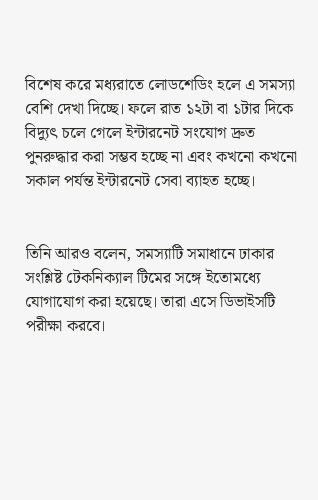বিশেষ করে মধ্যরাতে লোডশেডিং হলে এ সমস্যা বেশি দেখা দিচ্ছে। ফলে রাত ১২টা বা ১টার দিকে বিদ্যুৎ চলে গেলে ইন্টারনেট সংযোগ দ্রুত পুনরুদ্ধার করা সম্ভব হচ্ছে না এবং কখনো কখনো সকাল পর্যন্ত ইন্টারনেট সেবা ব্যাহত হচ্ছে।


তিনি আরও বলেন, সমস্যাটি সমাধানে ঢাকার সংশ্লিষ্ট টেকনিক্যাল টিমের সঙ্গে ইতোমধ্যে যোগাযোগ করা হয়েছে। তারা এসে ডিভাইসটি পরীক্ষা করবে।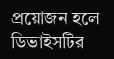প্রয়োজন হলে ডিভাইসটির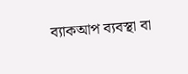ব্যাকআপ ব্যবস্থা বা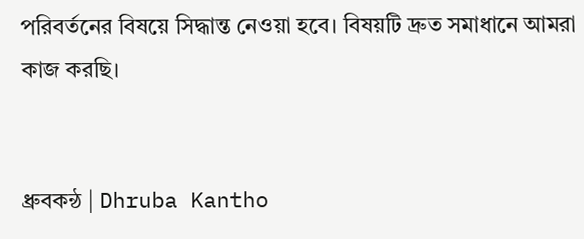পরিবর্তনের বিষয়ে সিদ্ধান্ত নেওয়া হবে। বিষয়টি দ্রুত সমাধানে আমরা কাজ করছি।


ধ্রুবকন্ঠ | Dhruba Kantho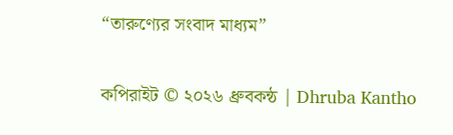“তারুণ্যের সংবাদ মাধ্যম”

কপিরাইট © ২০২৬ ধ্রুবকন্ঠ | Dhruba Kantho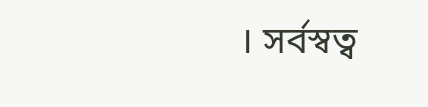। সর্বস্বত্ব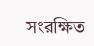সংরক্ষিত